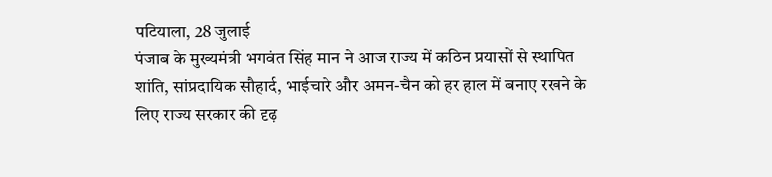पटियाला, 28 जुलाई
पंजाब के मुख्यमंत्री भगवंत सिंह मान ने आज राज्य में कठिन प्रयासों से स्थापित शांति, सांप्रदायिक सौहार्द, भाईचारे और अमन-चैन को हर हाल में बनाए रखने के लिए राज्य सरकार की दृढ़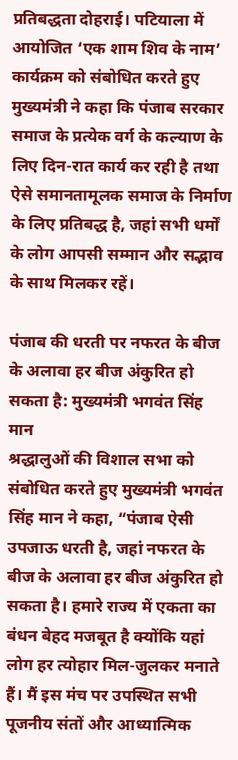प्रतिबद्धता दोहराई। पटियाला में आयोजित ‘एक शाम शिव के नाम’ कार्यक्रम को संबोधित करते हुए मुख्यमंत्री ने कहा कि पंजाब सरकार समाज के प्रत्येक वर्ग के कल्याण के लिए दिन-रात कार्य कर रही है तथा ऐसे समानतामूलक समाज के निर्माण के लिए प्रतिबद्ध है, जहां सभी धर्मों के लोग आपसी सम्मान और सद्भाव के साथ मिलकर रहें।

पंजाब की धरती पर नफरत के बीज के अलावा हर बीज अंकुरित हो सकता है: मुख्यमंत्री भगवंत सिंह मान
श्रद्धालुओं की विशाल सभा को संबोधित करते हुए मुख्यमंत्री भगवंत सिंह मान ने कहा, “पंजाब ऐसी उपजाऊ धरती है, जहां नफरत के बीज के अलावा हर बीज अंकुरित हो सकता है। हमारे राज्य में एकता का बंधन बेहद मजबूत है क्योंकि यहां लोग हर त्योहार मिल-जुलकर मनाते हैं। मैं इस मंच पर उपस्थित सभी पूजनीय संतों और आध्यात्मिक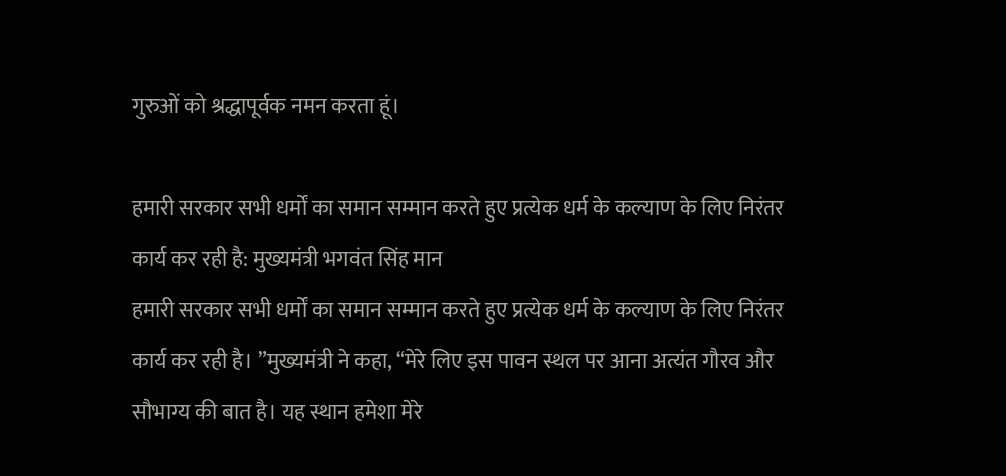गुरुओं को श्रद्धापूर्वक नमन करता हूं।

हमारी सरकार सभी धर्मों का समान सम्मान करते हुए प्रत्येक धर्म के कल्याण के लिए निरंतर कार्य कर रही है: मुख्यमंत्री भगवंत सिंह मान
हमारी सरकार सभी धर्मों का समान सम्मान करते हुए प्रत्येक धर्म के कल्याण के लिए निरंतर कार्य कर रही है। ”मुख्यमंत्री ने कहा, “मेरे लिए इस पावन स्थल पर आना अत्यंत गौरव और सौभाग्य की बात है। यह स्थान हमेशा मेरे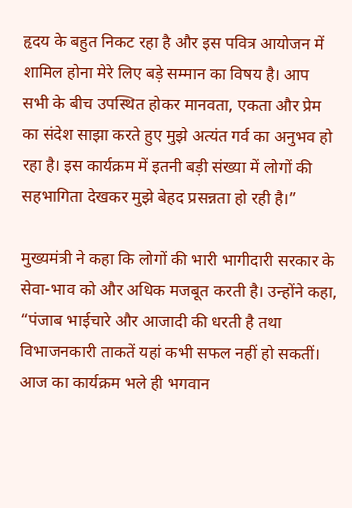हृदय के बहुत निकट रहा है और इस पवित्र आयोजन में शामिल होना मेरे लिए बड़े सम्मान का विषय है। आप सभी के बीच उपस्थित होकर मानवता, एकता और प्रेम का संदेश साझा करते हुए मुझे अत्यंत गर्व का अनुभव हो रहा है। इस कार्यक्रम में इतनी बड़ी संख्या में लोगों की सहभागिता देखकर मुझे बेहद प्रसन्नता हो रही है।”

मुख्यमंत्री ने कहा कि लोगों की भारी भागीदारी सरकार के सेवा-भाव को और अधिक मजबूत करती है। उन्होंने कहा, “पंजाब भाईचारे और आजादी की धरती है तथा विभाजनकारी ताकतें यहां कभी सफल नहीं हो सकतीं। आज का कार्यक्रम भले ही भगवान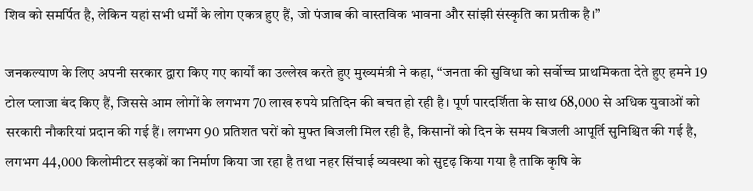शिव को समर्पित है, लेकिन यहां सभी धर्मों के लोग एकत्र हुए हैं, जो पंजाब की वास्तविक भावना और सांझी संस्कृति का प्रतीक है।”

जनकल्याण के लिए अपनी सरकार द्वारा किए गए कार्यों का उल्लेख करते हुए मुख्यमंत्री ने कहा, “जनता की सुविधा को सर्वोच्च प्राथमिकता देते हुए हमने 19 टोल प्लाजा बंद किए हैं, जिससे आम लोगों के लगभग 70 लाख रुपये प्रतिदिन की बचत हो रही है। पूर्ण पारदर्शिता के साथ 68,000 से अधिक युवाओं को सरकारी नौकरियां प्रदान की गई हैं। लगभग 90 प्रतिशत घरों को मुफ्त बिजली मिल रही है, किसानों को दिन के समय बिजली आपूर्ति सुनिश्चित की गई है, लगभग 44,000 किलोमीटर सड़कों का निर्माण किया जा रहा है तथा नहर सिंचाई व्यवस्था को सुदृढ़ किया गया है ताकि कृषि के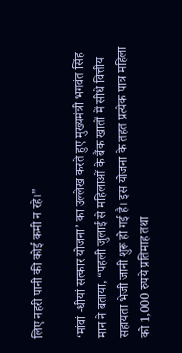लिए नहरी पानी की कोई कमी न रहे।”

‘मांवां -धीयां सत्कार योजना’ का उल्लेख करते हुए मुख्यमंत्री भगवंत सिंह मान ने बताया, “पहली जुलाई से महिलाओं के बैंक खातों में सीधे वित्तीय सहायता भेजी जानी शुरू हो गई है। इस योजना के तहत प्रत्येक पात्र महिला को 1,000 रुपये प्रतिमाह तथा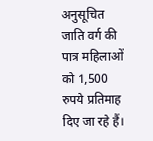अनुसूचित जाति वर्ग की पात्र महिलाओं को 1,500 रुपये प्रतिमाह दिए जा रहे हैं।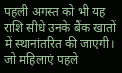पहली अगस्त को भी यह राशि सीधे उनके बैंक खातों में स्थानांतरित की जाएगी। जो महिलाएं पहले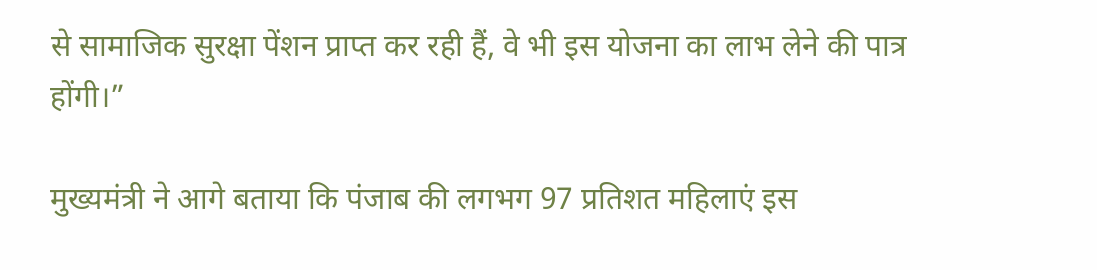से सामाजिक सुरक्षा पेंशन प्राप्त कर रही हैं, वे भी इस योजना का लाभ लेने की पात्र होंगी।”

मुख्यमंत्री ने आगे बताया कि पंजाब की लगभग 97 प्रतिशत महिलाएं इस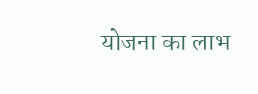योजना का लाभ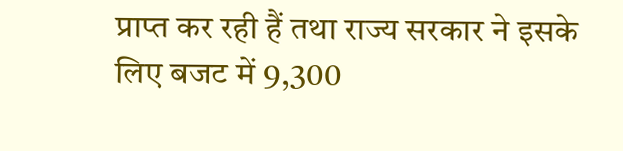प्राप्त कर रही हैं तथा राज्य सरकार ने इसके लिए बजट में 9,300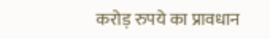करोड़ रुपये का प्रावधान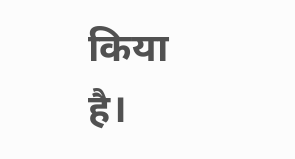किया है।